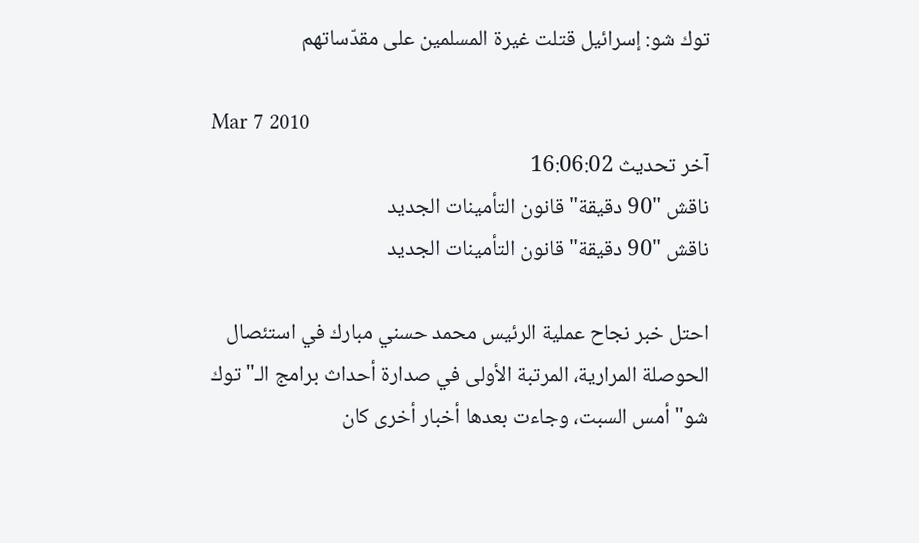توك شو: إسرائيل قتلت غيرة المسلمين على مقدّساتهم

Mar 7 2010
آخر تحديث 16:06:02
ناقش "90 دقيقة" قانون التأمينات الجديد
ناقش "90 دقيقة" قانون التأمينات الجديد

احتل خبر نجاح عملية الرئيس محمد حسني مبارك في استئصال الحوصلة المرارية، المرتبة الأولى في صدارة أحداث برامج الـ"توك شو" أمس السبت، وجاءت بعدها أخبار أخرى كان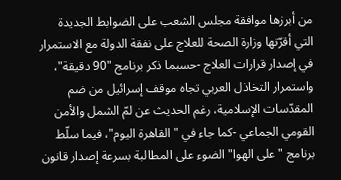من أبرزها موافقة مجلس الشعب على الضوابط الجديدة التي أقرّتها وزارة الصحة للعلاج على نفقة الدولة مع الاستمرار في إصدار قرارات العلاج -حسبما ذكر برنامج "90 دقيقة"، واستمرار التخاذل العربي تجاه موقف إسرائيل من ضم المقدّسات الإسلامية، رغم الحديث عن لمّ الشمل والأمن القومي الجماعي -كما جاء في "القاهرة اليوم"، فيما سلّط برنامج "على الهوا" الضوء على المطالبة بسرعة إصدار قانون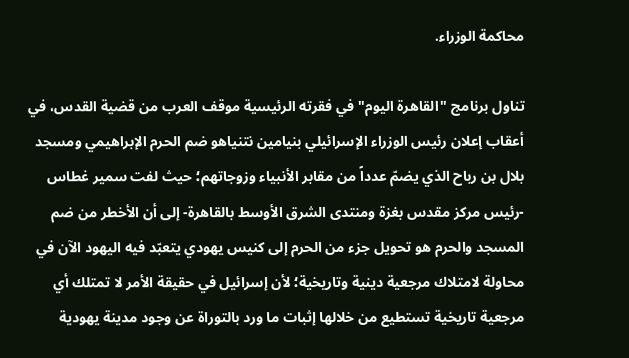محاكمة الوزراء.

تناول برنامج "القاهرة اليوم" في فقرته الرئيسية موقف العرب من قضية القدس، في أعقاب إعلان رئيس الوزراء الإسرائيلي بنيامين نتنياهو ضم الحرم الإبراهيمي ومسجد بلال بن رباح الذي يضمّ عدداً من مقابر الأنبياء وزوجاتهم؛ حيث لفت سمير غطاس -رئيس مركز مقدس بغزة ومنتدى الشرق الأوسط بالقاهرة- إلى أن الأخطر من ضم المسجد والحرم هو تحويل جزء من الحرم إلى كنيس يهودي يتعبّد فيه اليهود الآن في محاولة لامتلاك مرجعية دينية وتاريخية؛ لأن إسرائيل في حقيقة الأمر لا تمتلك أي مرجعية تاريخية تستطيع من خلالها إثبات ما ورد بالتوراة عن وجود مدينة يهودية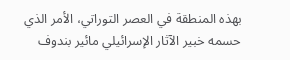بهذه المنطقة في العصر التوراتي، الأمر الذي حسمه خبير الآثار الإسرائيلي مائير بندوف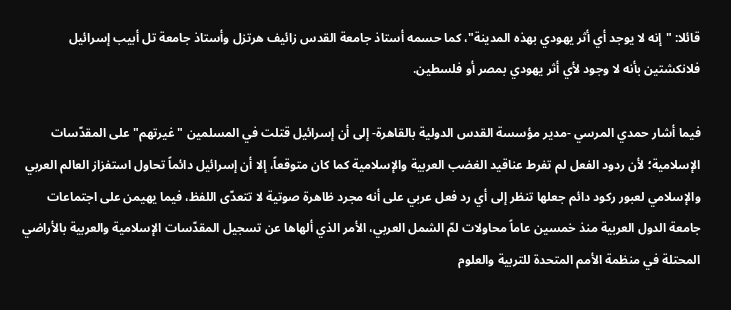قائلا: "إنه لا يوجد أي أثر يهودي بهذه المدينة"، كما حسمه أستاذ جامعة القدس زائيف هرتزل وأستاذ جامعة تل أبيب إسرائيل فلانكشتين بأنه لا وجود لأي أثر يهودي بمصر أو فلسطين.

فيما أشار حمدي المرسي -مدير مؤسسة القدس الدولية بالقاهرة- إلى أن إسرائيل قتلت في المسلمين "غيرتهم" على المقدّسات الإسلامية؛ لأن ردود الفعل لم تفرط عناقيد الغضب العربية والإسلامية كما كان متوقعاً، إلا أن إسرائيل دائماً تحاول استفزاز العالم العربي والإسلامي لعبور ركود دائم جعلها تنظر إلى أي رد فعل عربي على أنه مجرد ظاهرة صوتية لا تتعدّى اللفظ، فيما يهيمن على اجتماعات جامعة الدول العربية منذ خمسين عاماً محاولات لمّ الشمل العربي، الأمر الذي ألهاها عن تسجيل المقدّسات الإسلامية والعربية بالأراضي المحتلة في منظمة الأمم المتحدة للتربية والعلوم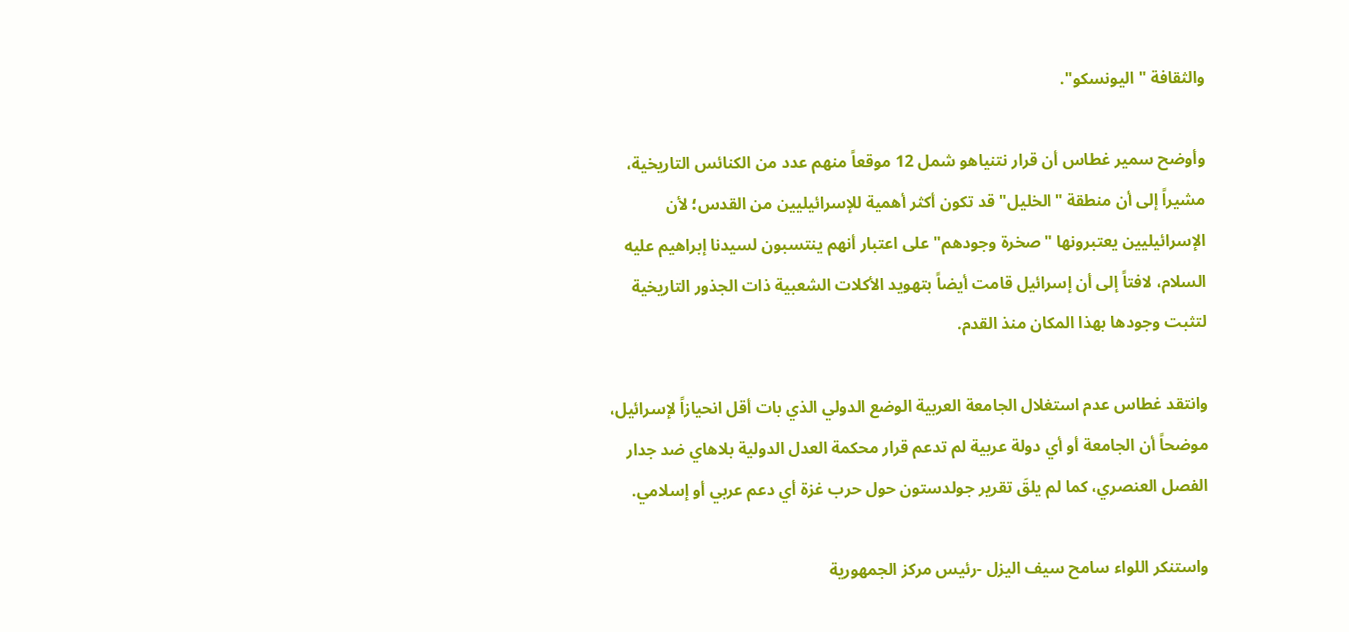والثقافة "اليونسكو".

وأوضح سمير غطاس أن قرار نتنياهو شمل 12 موقعاً منهم عدد من الكنائس التاريخية، مشيراً إلى أن منطقة "الخليل" قد تكون أكثر أهمية للإسرائيليين من القدس؛ لأن الإسرائيليين يعتبرونها "صخرة وجودهم" على اعتبار أنهم ينتسبون لسيدنا إبراهيم عليه السلام، لافتاً إلى أن إسرائيل قامت أيضاً بتهويد الأكلات الشعبية ذات الجذور التاريخية لتثبت وجودها بهذا المكان منذ القدم.

وانتقد غطاس عدم استغلال الجامعة العربية الوضع الدولي الذي بات أقل انحيازاً لإسرائيل، موضحاً أن الجامعة أو أي دولة عربية لم تدعم قرار محكمة العدل الدولية بلاهاي ضد جدار الفصل العنصري، كما لم يلقَ تقرير جولدستون حول حرب غزة أي دعم عربي أو إسلامي.

واستنكر اللواء سامح سيف اليزل -رئيس مركز الجمهورية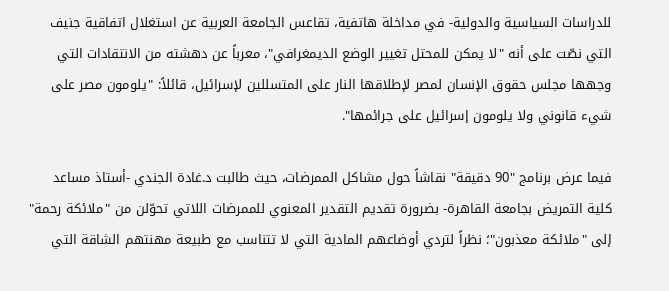للدراسات السياسية والدولية- في مداخلة هاتفية، تقاعس الجامعة العربية عن استغلال اتفاقية جنيف التي نصّت على أنه "لا يمكن للمحتل تغيير الوضع الديمغرافي"، معرباً عن دهشته من الانتقادات التي وجهها مجلس حقوق الإنسان لمصر لإطلاقها النار على المتسللين لإسرائيل، قائلاً: "يلومون مصر على شيء قانوني ولا يلومون إسرائيل على جرائمها".

فيما عرض برنامج "90 دقيقة" نقاشاً حول مشاكل الممرضات، حيث طالبت د.غادة الجندي -أستاذ مساعد كلية التمريض بجامعة القاهرة- بضرورة تقديم التقدير المعنوي للممرضات اللاتي تحوّلن من "ملائكة رحمة" إلى "ملائكة معذبون"؛ نظراً لتردي أوضاعهم المادية التي لا تتناسب مع طبيعة مهنتهم الشاقة التي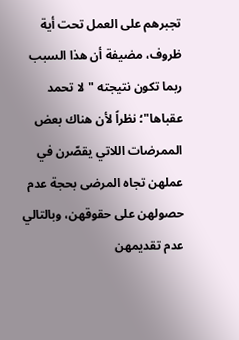تجبرهم على العمل تحت أية ظروف، مضيفة أن هذا السبب ربما تكون نتيجته "لا تحمد عقباها"؛ نظراً لأن هناك بعض الممرضات اللاتي يقصّرن في عملهن تجاه المرضى بحجة عدم حصولهن على حقوقهن، وبالتالي عدم تقديمهن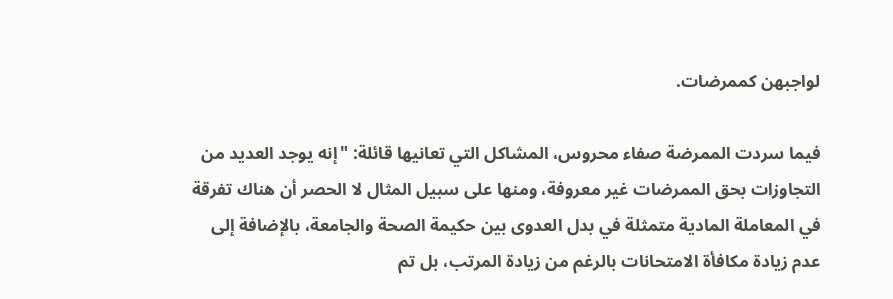لواجبهن كممرضات.

فيما سردت الممرضة صفاء محروس، المشاكل التي تعانيها قائلة: "إنه يوجد العديد من التجاوزات بحق الممرضات غير معروفة، ومنها على سبيل المثال لا الحصر أن هناك تفرقة في المعاملة المادية متمثلة في بدل العدوى بين حكيمة الصحة والجامعة، بالإضافة إلى عدم زيادة مكافأة الامتحانات بالرغم من زيادة المرتب، بل تم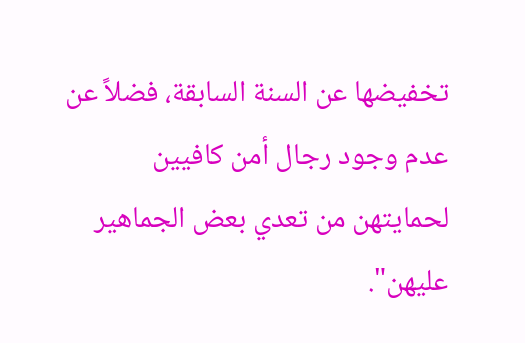تخفيضها عن السنة السابقة، فضلاً عن عدم وجود رجال أمن كافيين لحمايتهن من تعدي بعض الجماهير عليهن".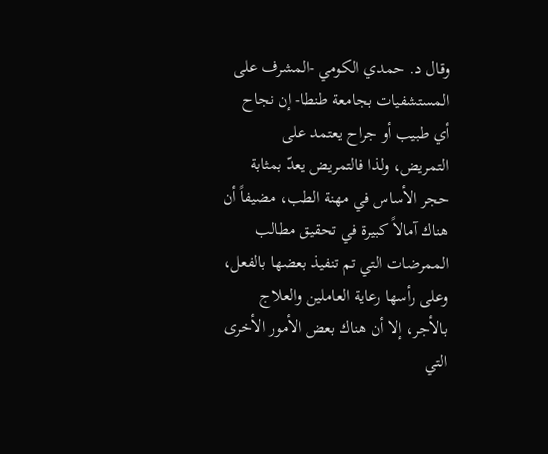وقال د. حمدي الكومي -المشرف على المستشفيات بجامعة طنطا- إن نجاح أي طبيب أو جراح يعتمد على التمريض، ولذا فالتمريض يعدّ بمثابة حجر الأساس في مهنة الطب، مضيفاً أن هناك آمالاً كبيرة في تحقيق مطالب الممرضات التي تم تنفيذ بعضها بالفعل، وعلى رأسها رعاية العاملين والعلاج بالأجر، إلا أن هناك بعض الأمور الأخرى التي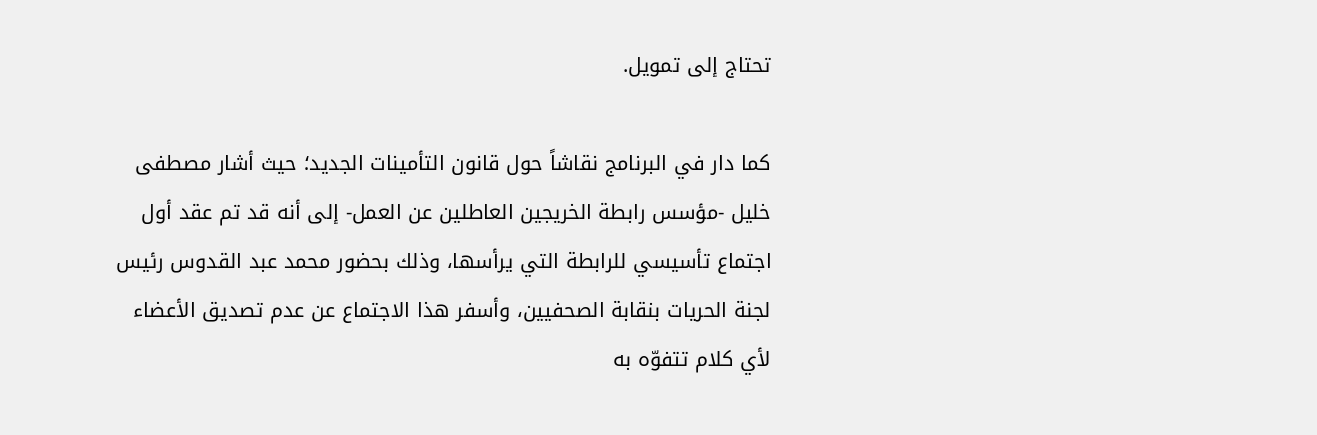تحتاج إلى تمويل.

كما دار في البرنامج نقاشاً حول قانون التأمينات الجديد؛ حيث أشار مصطفى خليل -مؤسس رابطة الخريجين العاطلين عن العمل- إلى أنه قد تم عقد أول اجتماع تأسيسي للرابطة التي يرأسها، وذلك بحضور محمد عبد القدوس رئيس لجنة الحريات بنقابة الصحفيين، وأسفر هذا الاجتماع عن عدم تصديق الأعضاء لأي كلام تتفوّه به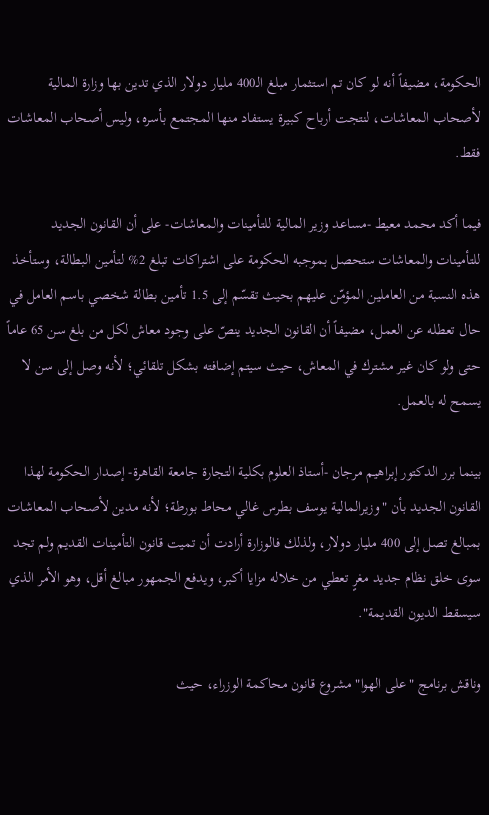الحكومة، مضيفاً أنه لو كان تم استثمار مبلغ الـ400 مليار دولار الذي تدين بها وزارة المالية لأصحاب المعاشات، لنتجت أرباح كبيرة يستفاد منها المجتمع بأسره، وليس أصحاب المعاشات فقط.

فيما أكد محمد معيط -مساعد وزير المالية للتأمينات والمعاشات- على أن القانون الجديد للتأمينات والمعاشات ستحصل بموجبه الحكومة على اشتراكات تبلغ 2% لتأمين البطالة، وستأخذ هذه النسبة من العاملين المؤمّن عليهم بحيث تقسّم إلى 1.5 تأمين بطالة شخصي باسم العامل في حال تعطله عن العمل، مضيفاً أن القانون الجديد ينصّ على وجود معاش لكل من بلغ سن 65 عاماً حتى ولو كان غير مشترك في المعاش، حيث سيتم إضافته بشكل تلقائي؛ لأنه وصل إلى سن لا يسمح له بالعمل.

بينما برر الدكتور إبراهيم مرجان -أستاذ العلوم بكلية التجارة جامعة القاهرة- إصدار الحكومة لهذا القانون الجديد بأن "وزيرالمالية يوسف بطرس غالي محاط بورطة؛ لأنه مدين لأصحاب المعاشات بمبالغ تصل إلى 400 مليار دولار، ولذلك فالوزارة أرادت أن تميت قانون التأمينات القديم ولم تجد سوى خلق نظام جديد مغرٍ تعطي من خلاله مزايا أكبر، ويدفع الجمهور مبالغ أقل، وهو الأمر الذي سيسقط الديون القديمة".

وناقش برنامج "على الهوا" مشروع قانون محاكمة الوزراء، حيث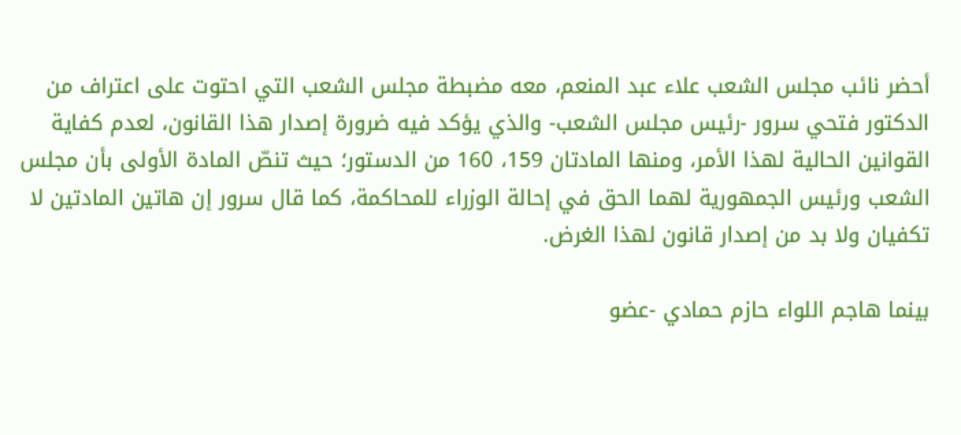أحضر نائب مجلس الشعب علاء عبد المنعم، معه مضبطة مجلس الشعب التي احتوت على اعتراف من الدكتور فتحي سرور -رئيس مجلس الشعب- والذي يؤكد فيه ضرورة إصدار هذا القانون، لعدم كفاية القوانين الحالية لهذا الأمر، ومنها المادتان 159، 160 من الدستور؛ حيث تنصّ المادة الأولى بأن مجلس الشعب ورئيس الجمهورية لهما الحق في إحالة الوزراء للمحاكمة، كما قال سرور إن هاتين المادتين لا تكفيان ولا بد من إصدار قانون لهذا الغرض.

بينما هاجم اللواء حازم حمادي -عضو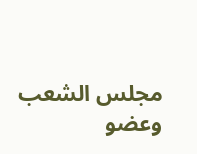مجلس الشعب وعضو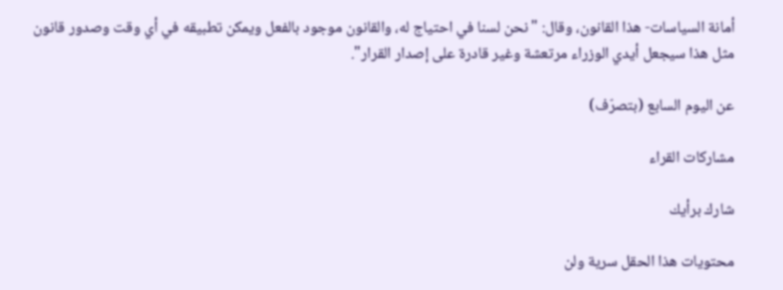أمانة السياسات- هذا القانون، وقال: "نحن لسنا في احتياج له، والقانون موجود بالفعل ويمكن تطبيقه في أي وقت وصدور قانون مثل هذا سيجعل أيدي الوزراء مرتعشة وغير قادرة على إصدار القرار".

عن اليوم السابع (بتصرّف)

مشاركات القراء

شارك برأيك

محتويات هذا الحقل سرية ولن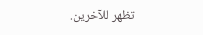تظهر للآخرين.